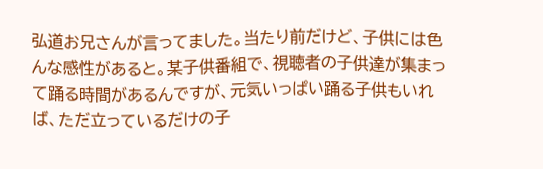弘道お兄さんが言ってました。当たり前だけど、子供には色んな感性があると。某子供番組で、視聴者の子供達が集まって踊る時間があるんですが、元気いっぱい踊る子供もいれば、ただ立っているだけの子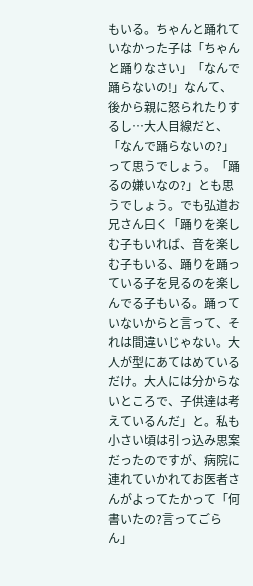もいる。ちゃんと踊れていなかった子は「ちゃんと踊りなさい」「なんで踊らないの!」なんて、後から親に怒られたりするし…大人目線だと、「なんで踊らないの?」って思うでしょう。「踊るの嫌いなの?」とも思うでしょう。でも弘道お兄さん曰く「踊りを楽しむ子もいれば、音を楽しむ子もいる、踊りを踊っている子を見るのを楽しんでる子もいる。踊っていないからと言って、それは間違いじゃない。大人が型にあてはめているだけ。大人には分からないところで、子供達は考えているんだ」と。私も小さい頃は引っ込み思案だったのですが、病院に連れていかれてお医者さんがよってたかって「何書いたの?言ってごらん」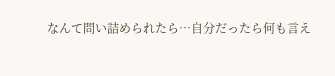なんて問い詰められたら…自分だったら何も言え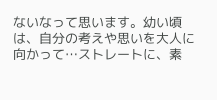ないなって思います。幼い頃は、自分の考えや思いを大人に向かって…ストレートに、素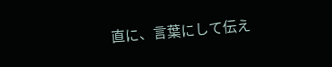直に、言葉にして伝え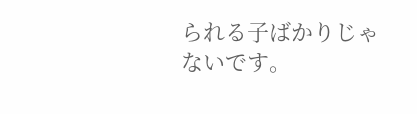られる子ばかりじゃないです。